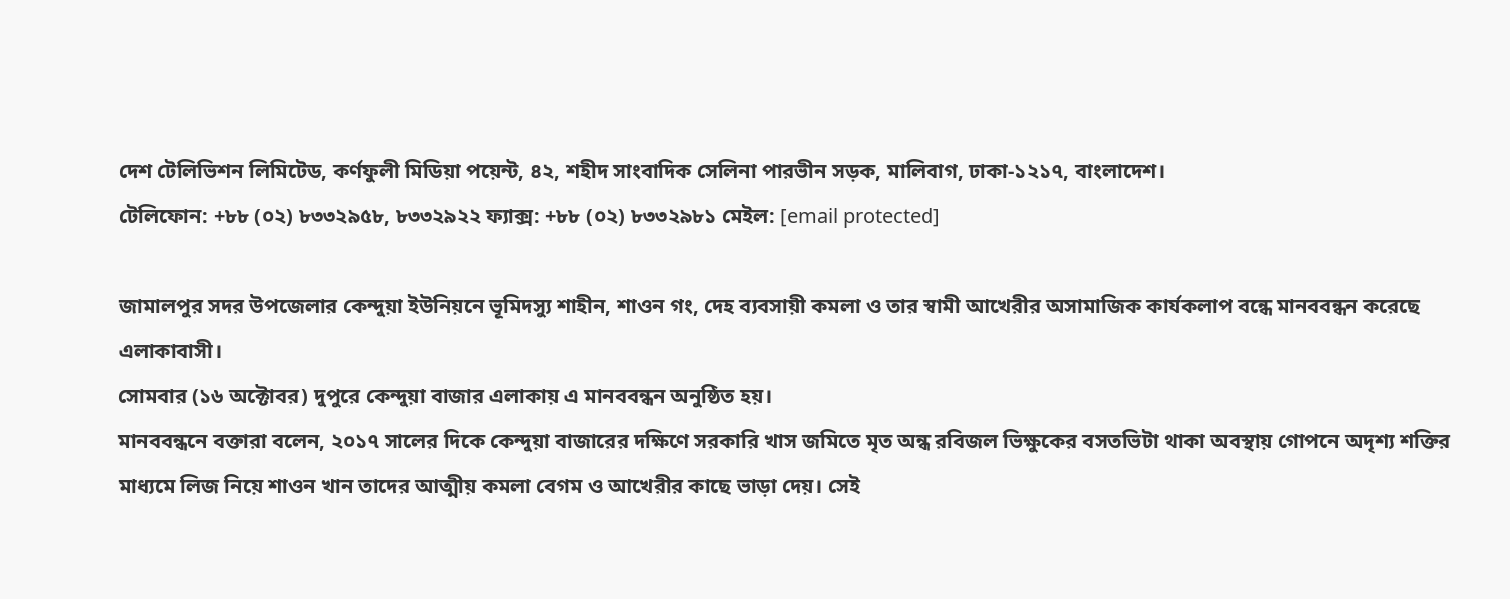দেশ টেলিভিশন লিমিটেড, কর্ণফুলী মিডিয়া পয়েন্ট, ৪২, শহীদ সাংবাদিক সেলিনা পারভীন সড়ক, মালিবাগ, ঢাকা-১২১৭, বাংলাদেশ।
টেলিফোন: +৮৮ (০২) ৮৩৩২৯৫৮, ৮৩৩২৯২২ ফ্যাক্স: +৮৮ (০২) ৮৩৩২৯৮১ মেইল: [email protected]

জামালপুর সদর উপজেলার কেন্দুয়া ইউনিয়নে ভূমিদস্যু শাহীন, শাওন গং, দেহ ব্যবসায়ী কমলা ও তার স্বামী আখেরীর অসামাজিক কার্যকলাপ বন্ধে মানববন্ধন করেছে এলাকাবাসী।
সোমবার (১৬ অক্টোবর) দুপুরে কেন্দুয়া বাজার এলাকায় এ মানববন্ধন অনুষ্ঠিত হয়।
মানববন্ধনে বক্তারা বলেন, ২০১৭ সালের দিকে কেন্দুয়া বাজারের দক্ষিণে সরকারি খাস জমিতে মৃত অন্ধ রবিজল ভিক্ষুকের বসতভিটা থাকা অবস্থায় গোপনে অদৃশ্য শক্তির মাধ্যমে লিজ নিয়ে শাওন খান তাদের আত্মীয় কমলা বেগম ও আখেরীর কাছে ভাড়া দেয়। সেই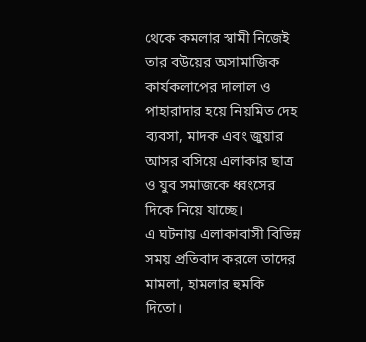থেকে কমলার স্বামী নিজেই তার বউয়ের অসামাজিক কার্যকলাপের দালাল ও পাহারাদার হয়ে নিয়মিত দেহ ব্যবসা, মাদক এবং জুয়ার আসর বসিয়ে এলাকার ছাত্র ও যুব সমাজকে ধ্বংসের দিকে নিয়ে যাচ্ছে।
এ ঘটনায় এলাকাবাসী বিভিন্ন সময় প্রতিবাদ করলে তাদের মামলা, হামলার হুমকি দিতো।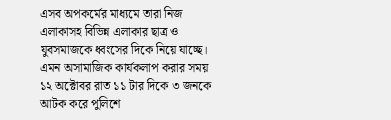এসব অপকর্মের মাধ্যমে তারা নিজ এলাকাসহ বিভিন্ন এলাকার ছাত্র ও যুবসমাজকে ধ্বংসের দিকে নিয়ে যাচ্ছে।
এমন অসামাজিক কার্যকলাপ করার সময় ১২ অক্টোবর রাত ১১ টার দিকে ৩ জনকে আটক করে পুলিশে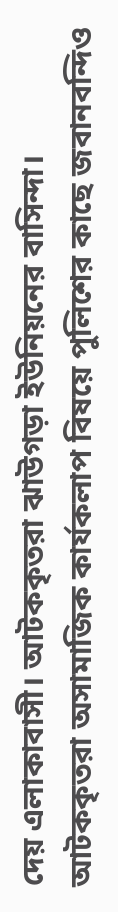দেয় এলাকাবাসী। আটককৃতরা ঝাউগড়া ইউনিয়নের বাসিন্দা।
আটককৃতরা অসামাজিক কার্যকলাপ বিষয়ে পুলিশের কাছে জবানবন্দিও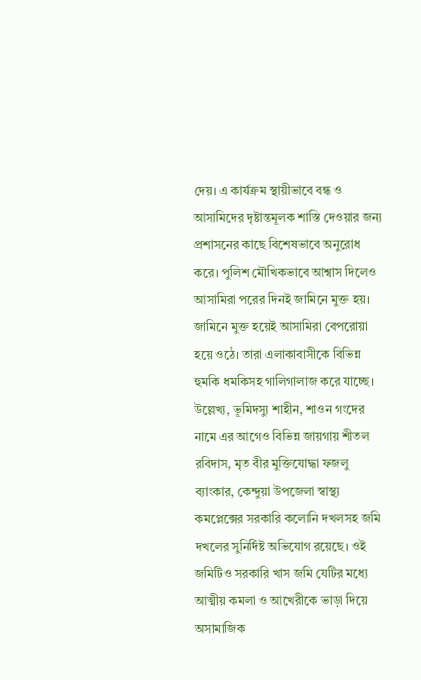দেয়। এ কার্যক্রম স্থায়ীভাবে বন্ধ ও আসামিদের দৃষ্টান্তমূলক শাস্তি দেওয়ার জন্য প্রশাসনের কাছে বিশেষভাবে অনুরোধ করে। পুলিশ মৌখিকভাবে আশ্বাস দিলেও আসামিরা পরের দিনই জামিনে মুক্ত হয়।
জামিনে মুক্ত হয়েই আসামিরা বেপরোয়া হয়ে ওঠে। তারা এলাকাবাসীকে বিভিন্ন হুমকি ধমকিসহ গালিগালাজ করে যাচ্ছে।
উল্লেখ্য, ভূমিদস্যু শাহীন, শাওন গংদের নামে এর আগেও বিভিন্ন জায়গায় শীতল রবিদাস, মৃত বীর মুক্তিযোদ্ধা ফজলু ব্যাংকার, কেন্দুয়া উপজেলা স্বাস্থ্য কমপ্লেক্সের সরকারি কলোনি দখলসহ জমি দখলের সুনির্দিষ্ট অভিযোগ রয়েছে। ওই জমিটিও সরকারি খাস জমি যেটির মধ্যে আত্মীয় কমলা ও আখেরীকে ভাড়া দিয়ে অসামাজিক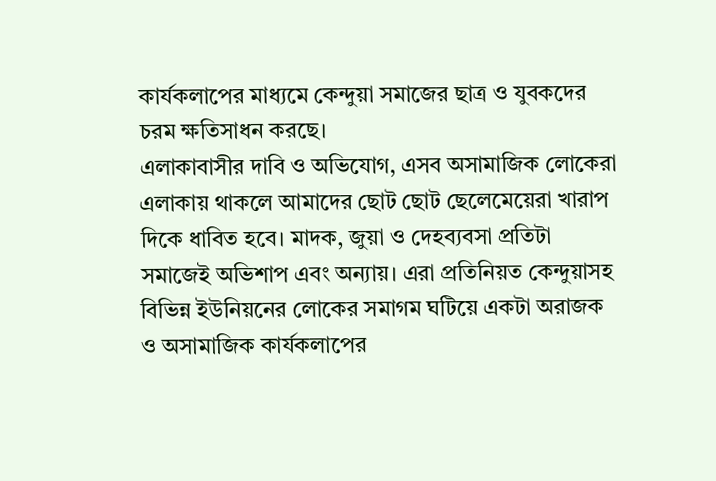কার্যকলাপের মাধ্যমে কেন্দুয়া সমাজের ছাত্র ও যুবকদের চরম ক্ষতিসাধন করছে।
এলাকাবাসীর দাবি ও অভিযোগ, এসব অসামাজিক লোকেরা এলাকায় থাকলে আমাদের ছোট ছোট ছেলেমেয়েরা খারাপ দিকে ধাবিত হবে। মাদক, জুয়া ও দেহব্যবসা প্রতিটা সমাজেই অভিশাপ এবং অন্যায়। এরা প্রতিনিয়ত কেন্দুয়াসহ বিভিন্ন ইউনিয়নের লোকের সমাগম ঘটিয়ে একটা অরাজক ও অসামাজিক কার্যকলাপের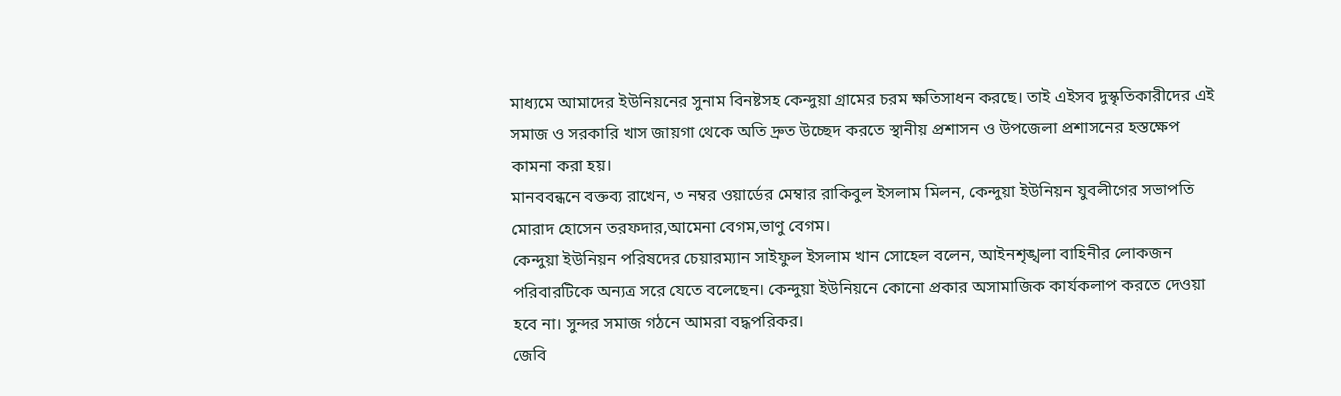মাধ্যমে আমাদের ইউনিয়নের সুনাম বিনষ্টসহ কেন্দুয়া গ্রামের চরম ক্ষতিসাধন করছে। তাই এইসব দুস্কৃতিকারীদের এই সমাজ ও সরকারি খাস জায়গা থেকে অতি দ্রুত উচ্ছেদ করতে স্থানীয় প্রশাসন ও উপজেলা প্রশাসনের হস্তক্ষেপ কামনা করা হয়।
মানববন্ধনে বক্তব্য রাখেন, ৩ নম্বর ওয়ার্ডের মেম্বার রাকিবুল ইসলাম মিলন, কেন্দুয়া ইউনিয়ন যুবলীগের সভাপতি মোরাদ হোসেন তরফদার,আমেনা বেগম,ভাণু বেগম।
কেন্দুয়া ইউনিয়ন পরিষদের চেয়ারম্যান সাইফুল ইসলাম খান সোহেল বলেন, আইনশৃঙ্খলা বাহিনীর লোকজন পরিবারটিকে অন্যত্র সরে যেতে বলেছেন। কেন্দুয়া ইউনিয়নে কোনো প্রকার অসামাজিক কার্যকলাপ করতে দেওয়া হবে না। সুন্দর সমাজ গঠনে আমরা বদ্ধপরিকর।
জেবি